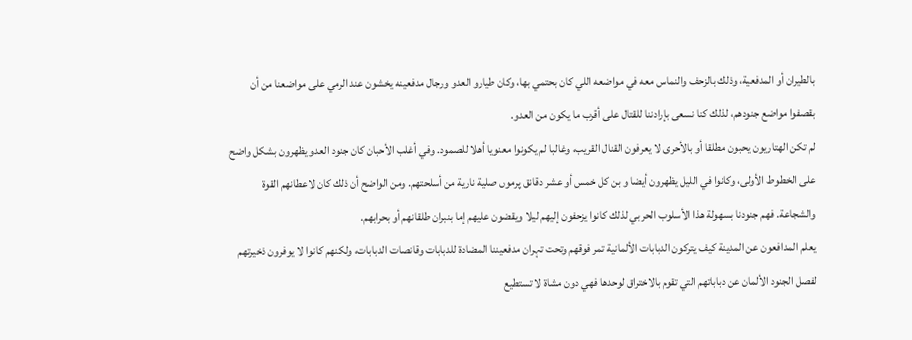بالطيران أو المدفعية، وذلك بالزحف والنماس معه في مواضعه اللي كان بحتمي بها، وكان طيارو العدو ورجال مدفعينه يخشون عند الرمي على مواضعنا من أن بقصفوا مواضع جنودهم، لذلك كنا نسعى بإرادننا للقتال على أقرب ما يكون من العدو.
لم تكن الهتاريون يحبون مطلقا أو بالأحرى لا يعرفون القنال القريب، وغالبا لم يكونوا معنويا أهلا للصمود. وفي أغلب الأحبان كان جنود العدو يظهرون بشكل واضح على الخطوط الأولى، وكانوا في الليل يظهرون أيضا و بن كل خمس أو عشر دقانق پرموں صلية نارية من أسلحتهم. ومن الواضح أن ذلك كان لاعطانهم القوة والشجاعة. فهم جنودنا بسهولة هذا الأسلوب الحربي لذلك كانوا يزحفون إليهم ليلا ويقضون عليهم إما بنبران طلقانهم أو بحرابهم.
يعلم المدافعون عن المدينة كيف يتركون الدبابات الألمانية تمر فوقهم وتحت تہران مدفعيننا المضادة للدبابات وقانصات الدبابات، ولكنهم كانوا لا يوفرون ذخيرتهم لفصل الجنود الألمان عن دباباتهم التي تقوم بالاختراق لوحدها فهي دون مشاة لا تستطيع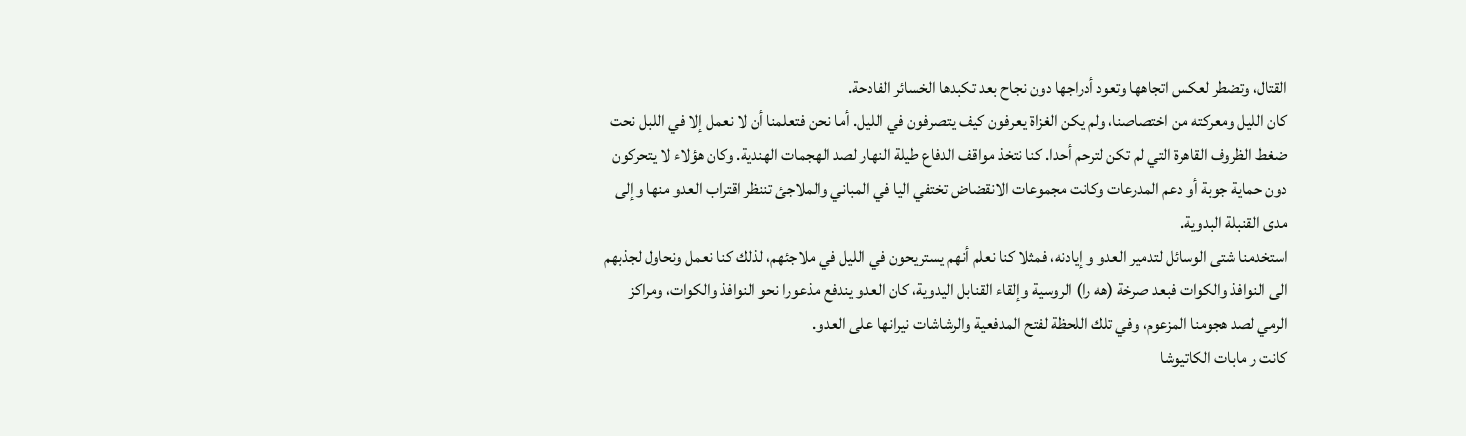القتال، وتضطر لعكس اتجاهها وتعود أدراجها دون نجاح بعد تكبدها الخسائر الفادحة.
كان الليل ومعركته من اختصاصنا، ولم يكن الغزاة يعرفون كيف يتصرفون في الليل. أما نحن فتعلمنا أن لا نعمل إلا في اللبل نحت ضغط الظروف القاهرة التي لم تكن لترحم أحدا. كنا نتخذ مواقف الدفاع طيلة النهار لصد الهجمات الهندية. وكان هؤلاء لا يتحركون دون حماية جوبة أو دعم المدرعات وكانت مجموعات الانقضاض تختفي اليا في المباني والملاجئ تننظر اقتراب العدو منها وإلى مدى القنبلة البدوية.
استخدمنا شتى الوسائل لتدمير العدو و إيادنه، فمثلا كنا نعلم أنهم يستريحون في الليل في ملاجئهم، لذلك كنا نعمل ونحاول لجذبهم الى النوافذ والكوات فبعد صرخة (هه را) الروسية وإلقاء القنابل اليدوية، كان العدو يندفع مذعورا نحو النوافذ والكوات، ومراكز الرمي لصد هجومنا المزعوم، وفي تلك اللحظة لفتح المدفعية والرشاشات نيرانها على العدو.
كانت ر مابات الكاتيوشا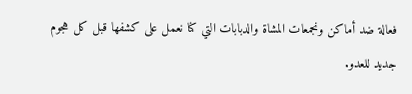فعالة ضد أماكن ونجمعات المشاة والدبابات التي كنا نعمل على كشفها قبل كل هجوم جديد للعدو.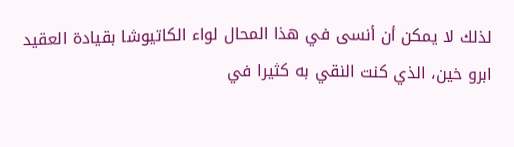لذلك لا يمكن أن أنسى في هذا المحال لواء الكاتيوشا بقيادة العقيد ابرو خين، الذي كنت النقي به كثيرا في